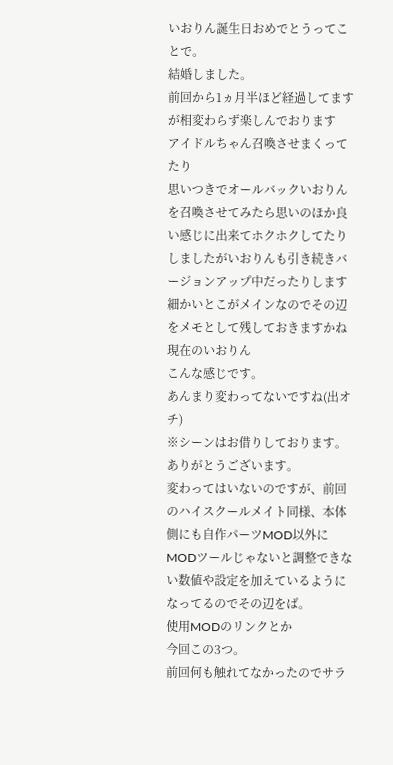いおりん誕生日おめでとうってことで。
結婚しました。
前回から1ヵ月半ほど経過してますが相変わらず楽しんでおります
アイドルちゃん召喚させまくってたり
思いつきでオールバックいおりんを召喚させてみたら思いのほか良い感じに出来てホクホクしてたりしましたがいおりんも引き続きバージョンアップ中だったりします
細かいとこがメインなのでその辺をメモとして残しておきますかね
現在のいおりん
こんな感じです。
あんまり変わってないですね(出オチ)
※シーンはお借りしております。ありがとうございます。
変わってはいないのですが、前回のハイスクールメイト同様、本体側にも自作パーツMOD以外にMODツールじゃないと調整できない数値や設定を加えているようになってるのでその辺をば。
使用MODのリンクとか
今回この3つ。
前回何も触れてなかったのでサラ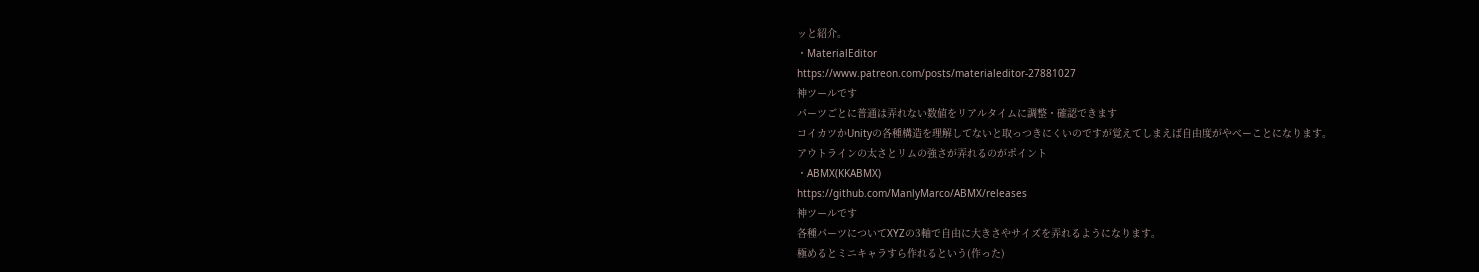ッと紹介。
・MaterialEditor
https://www.patreon.com/posts/materialeditor-27881027
神ツールです
パーツごとに普通は弄れない数値をリアルタイムに調整・確認できます
コイカツかUnityの各種構造を理解してないと取っつきにくいのですが覚えてしまえば自由度がやべーことになります。
アウトラインの太さとリムの強さが弄れるのがポイント
・ABMX(KKABMX)
https://github.com/ManlyMarco/ABMX/releases
神ツールです
各種パーツについてXYZの3軸で自由に大きさやサイズを弄れるようになります。
極めるとミニキャラすら作れるという(作った)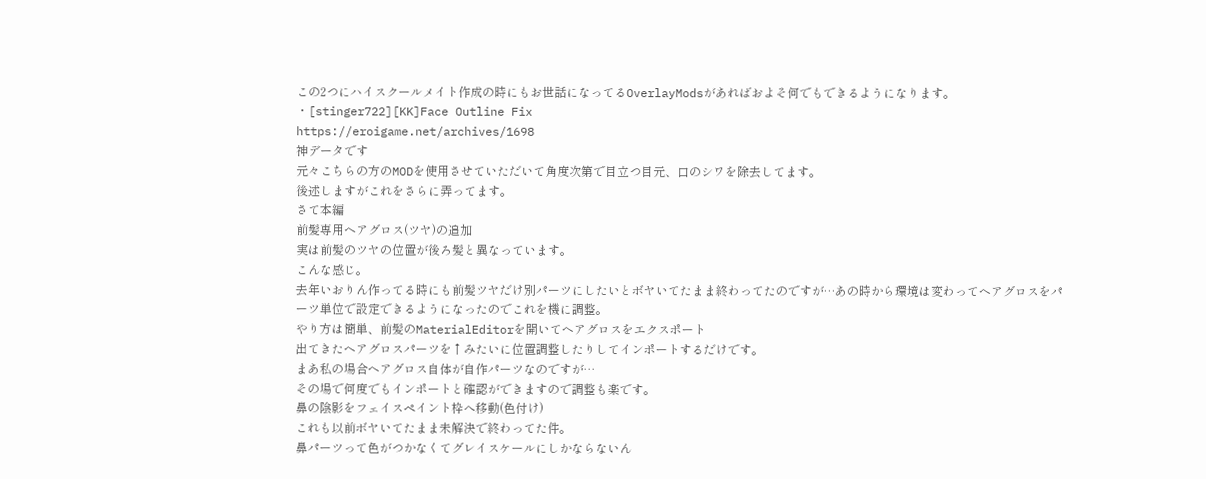この2つにハイスクールメイト作成の時にもお世話になってるOverlayModsがあればおよそ何でもできるようになります。
・[stinger722][KK]Face Outline Fix
https://eroigame.net/archives/1698
神データです
元々こちらの方のMODを使用させていただいて角度次第で目立つ目元、口のシワを除去してます。
後述しますがこれをさらに弄ってます。
さて本編
前髪専用ヘアグロス(ツヤ)の追加
実は前髪のツヤの位置が後ろ髪と異なっています。
こんな感じ。
去年いおりん作ってる時にも前髪ツヤだけ別パーツにしたいとボヤいてたまま終わってたのですが…あの時から環境は変わってヘアグロスをパーツ単位で設定できるようになったのでこれを機に調整。
やり方は簡単、前髪のMaterialEditorを開いてヘアグロスをエクスポート
出てきたヘアグロスパーツを↑みたいに位置調整したりしてインポートするだけです。
まあ私の場合ヘアグロス自体が自作パーツなのですが…
その場で何度でもインポートと確認ができますので調整も楽です。
鼻の陰影をフェイスペイント枠へ移動(色付け)
これも以前ボヤいてたまま未解決で終わってた件。
鼻パーツって色がつかなくてグレイスケールにしかならないん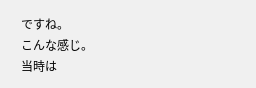ですね。
こんな感じ。
当時は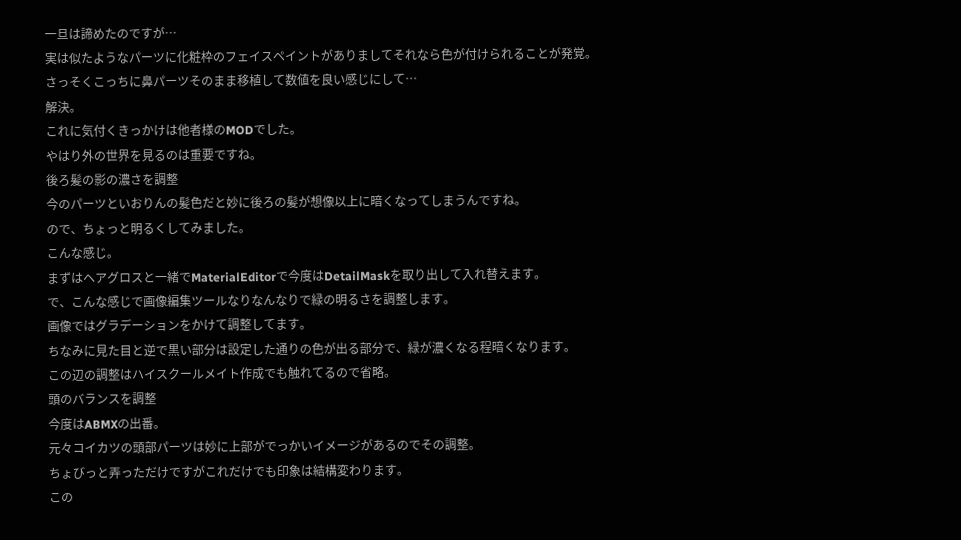一旦は諦めたのですが…
実は似たようなパーツに化粧枠のフェイスペイントがありましてそれなら色が付けられることが発覚。
さっそくこっちに鼻パーツそのまま移植して数値を良い感じにして…
解決。
これに気付くきっかけは他者様のMODでした。
やはり外の世界を見るのは重要ですね。
後ろ髪の影の濃さを調整
今のパーツといおりんの髪色だと妙に後ろの髪が想像以上に暗くなってしまうんですね。
ので、ちょっと明るくしてみました。
こんな感じ。
まずはヘアグロスと一緒でMaterialEditorで今度はDetailMaskを取り出して入れ替えます。
で、こんな感じで画像編集ツールなりなんなりで緑の明るさを調整します。
画像ではグラデーションをかけて調整してます。
ちなみに見た目と逆で黒い部分は設定した通りの色が出る部分で、緑が濃くなる程暗くなります。
この辺の調整はハイスクールメイト作成でも触れてるので省略。
頭のバランスを調整
今度はABMXの出番。
元々コイカツの頭部パーツは妙に上部がでっかいイメージがあるのでその調整。
ちょびっと弄っただけですがこれだけでも印象は結構変わります。
この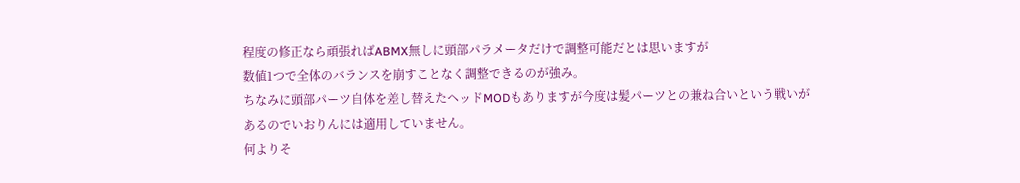程度の修正なら頑張ればABMX無しに頭部パラメータだけで調整可能だとは思いますが
数値1つで全体のバランスを崩すことなく調整できるのが強み。
ちなみに頭部パーツ自体を差し替えたヘッドMODもありますが今度は髪パーツとの兼ね合いという戦いがあるのでいおりんには適用していません。
何よりそ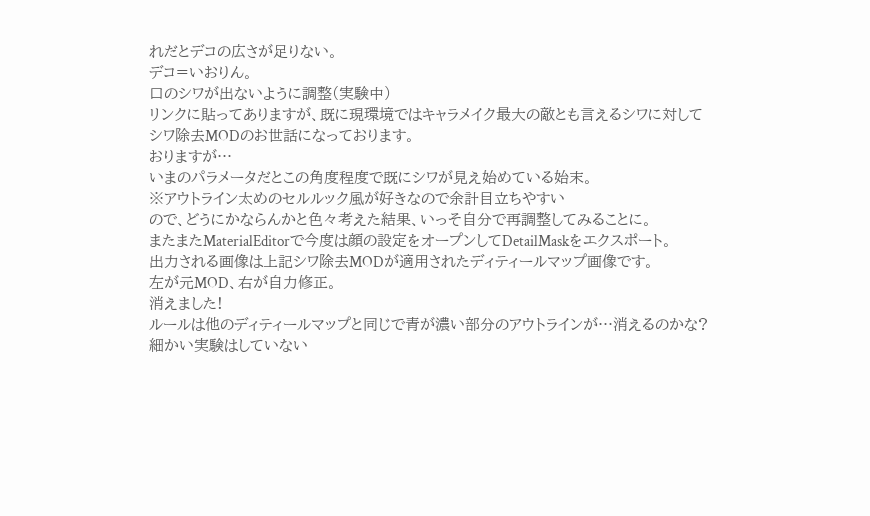れだとデコの広さが足りない。
デコ=いおりん。
口のシワが出ないように調整(実験中)
リンクに貼ってありますが、既に現環境ではキャラメイク最大の敵とも言えるシワに対して
シワ除去MODのお世話になっております。
おりますが…
いまのパラメータだとこの角度程度で既にシワが見え始めている始末。
※アウトライン太めのセルルック風が好きなので余計目立ちやすい
ので、どうにかならんかと色々考えた結果、いっそ自分で再調整してみることに。
またまたMaterialEditorで今度は顔の設定をオープンしてDetailMaskをエクスポート。
出力される画像は上記シワ除去MODが適用されたディティールマップ画像です。
左が元MOD、右が自力修正。
消えました!
ルールは他のディティールマップと同じで青が濃い部分のアウトラインが…消えるのかな?
細かい実験はしていない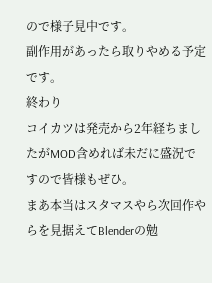ので様子見中です。
副作用があったら取りやめる予定です。
終わり
コイカツは発売から2年経ちましたがMOD含めれば未だに盛況ですので皆様もぜひ。
まあ本当はスタマスやら次回作やらを見据えてBlenderの勉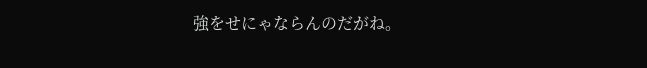強をせにゃならんのだがね。